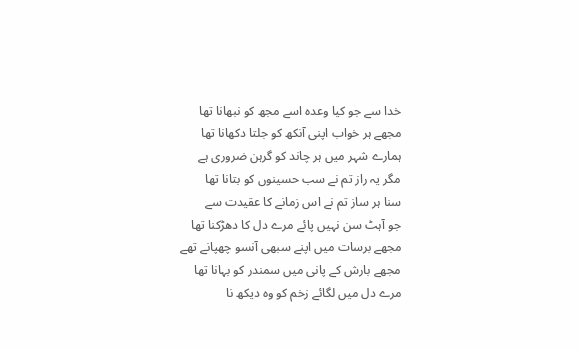خدا سے جو کیا وعدہ اسے مجھ کو نبھانا تھا
مجھے ہر خواب اپنی آنکھ کو جلتا دکھانا تھا
ہمارے شہر میں ہر چاند کو گرہن ضروری ہے
مگر یہ راز تم نے سب حسینوں کو بتانا تھا
سنا ہر ساز تم نے اس زمانے کا عقیدت سے
جو آہٹ سن نہیں پائے مرے دل کا دھڑکنا تھا
مجھے برسات میں اپنے سبھی آنسو چھپانے تھے
مجھے بارش کے پانی میں سمندر کو بہانا تھا
مرے دل میں لگائے زخم کو وہ دیکھ نا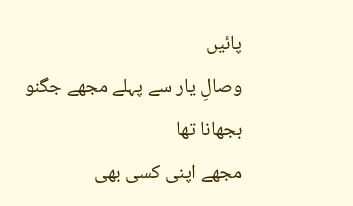پائیں
وصالِ یار سے پہلے مجھے جگنو بجھانا تھا
مجھے اپنی کسی بھی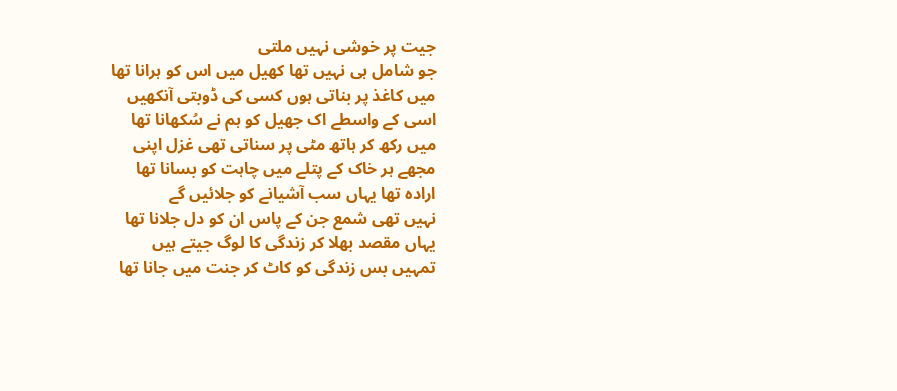جیت پر خوشی نہیں ملتی
جو شامل ہی نہیں تھا کھیل میں اس کو ہرانا تھا
میں کاغذ پر بناتی ہوں کسی کی ڈوبتی آنکھیں
اسی کے واسطے اک جھیل کو ہم نے سُکھانا تھا
میں رکھ کر ہاتھ مٹی پر سناتی تھی غزل اپنی
مجھے ہر خاک کے پتلے میں چاہت کو بسانا تھا
ارادہ تھا یہاں سب آشیانے کو جلائیں گے
نہیں تھی شمع جن کے پاس ان کو دل جلانا تھا
یہاں مقصد بھلا کر زندگی کا لوگ جیتے ہیں
تمہیں بس زندگی کو کاٹ کر جنت میں جانا تھا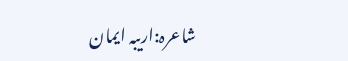شاعرہ:اریبہ ایمان